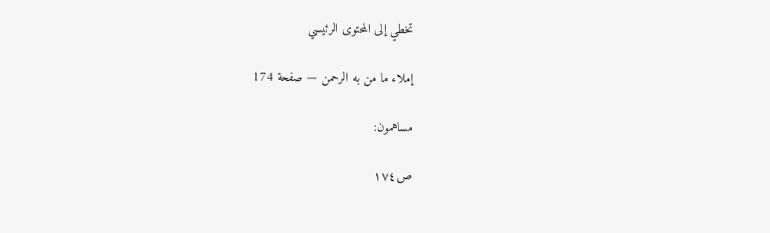تخطي إلى المحتوى الرئيسي

إملاء ما من به الرحمن — صفحة 174

مساهمون:

ص١٧٤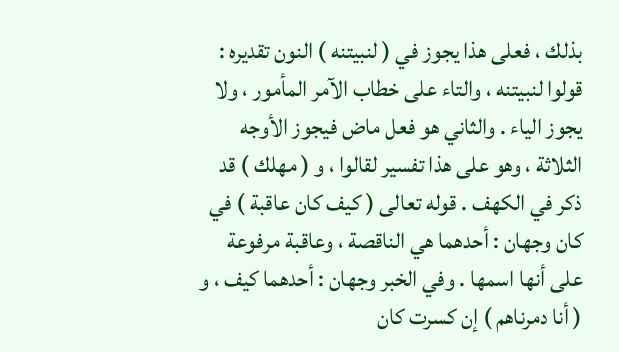بذلك ، فعلى هذا يجوز في ( لنبيتنه ) النون تقديره : قولوا لنبيتنه ، والتاء على خطاب الآمر المأمور ، ولا يجوز الياء . والثاني هو فعل ماض فيجوز الأوجه الثلاثة ، وهو على هذا تفسير لقالوا ، و ( مهلك ) قد ذكر في الكهف . قوله تعالى ( كيف كان عاقبة ) في كان وجهان : أحدهما هي الناقصة ، وعاقبة مرفوعة على أنها اسمها . وفي الخبر وجهان : أحدهما كيف ، و ( أنا دمرناهم ) إن كسرت كان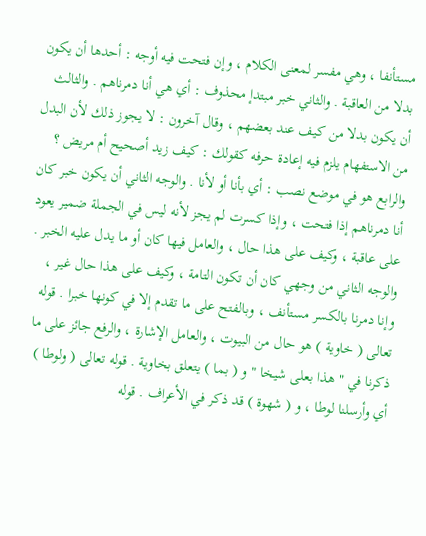مستأنفا ، وهي مفسر لمعنى الكلام ، وإن فتحت فيه أوجه : أحدها أن يكون بدلا من العاقبة . والثاني خبر مبتدإ محذوف : أي هي أنا دمرناهم . والثالث أن يكون بدلا من كيف عند بعضهم ، وقال آخرون : لا يجوز ذلك لأن البدل من الاستفهام يلزم فيه إعادة حرفه كقولك : كيف زيد أصحيح أم مريض ؟ والرابع هو في موضع نصب : أي بأنا أو لأنا . والوجه الثاني أن يكون خبر كان أنا دمرناهم إذا فتحت ، وإذا كسرت لم يجز لأنه ليس في الجملة ضمير يعود على عاقبة ، وكيف على هذا حال ، والعامل فيها كان أو ما يدل عليه الخبر . والوجه الثاني من وجهي كان أن تكون التامة ، وكيف على هذا حال غير ، وإنا دمرنا بالكسر مستأنف ، وبالفتح على ما تقدم إلا في كونها خبرا . قوله تعالى ( خاوية ) هو حال من البيوت ، والعامل الإشارة ، والرفع جائز على ما ذكرنا في " هذا بعلى شيخا " و ( بما ) يتعلق بخاوية . قوله تعالى ( ولوطا ) أي وأرسلنا لوطا ، و ( شهوة ) قد ذكر في الأعراف . قوله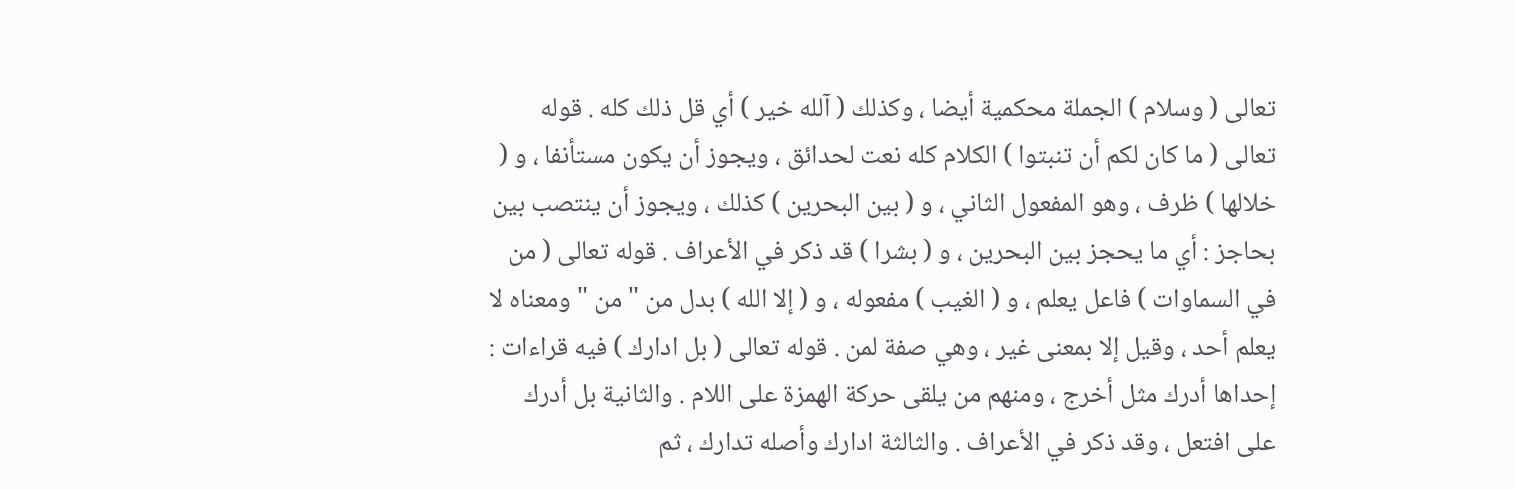تعالى ( وسلام ) الجملة محكمية أيضا ، وكذلك ( آلله خير ) أي قل ذلك كله . قوله تعالى ( ما كان لكم أن تنبتوا ) الكلام كله نعت لحدائق ، ويجوز أن يكون مستأنفا ، و ( خلالها ) ظرف ، وهو المفعول الثاني ، و ( بين البحرين ) كذلك ، ويجوز أن ينتصب بين بحاجز : أي ما يحجز بين البحرين ، و ( بشرا ) قد ذكر في الأعراف . قوله تعالى ( من في السماوات ) فاعل يعلم ، و ( الغيب ) مفعوله ، و ( إلا الله ) بدل من " من " ومعناه لا يعلم أحد ، وقيل إلا بمعنى غير ، وهي صفة لمن . قوله تعالى ( بل ادارك ) فيه قراءات : إحداها أدرك مثل أخرج ، ومنهم من يلقى حركة الهمزة على اللام . والثانية بل أدرك على افتعل ، وقد ذكر في الأعراف . والثالثة ادارك وأصله تدارك ، ثم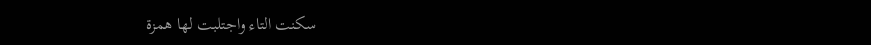سكنت التاء واجتلبت لها همزة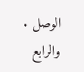الوصل . والرابع